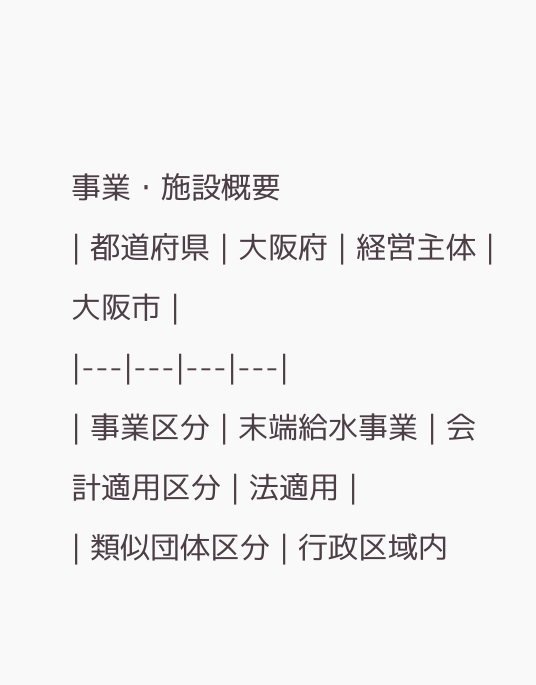事業・施設概要
| 都道府県 | 大阪府 | 経営主体 | 大阪市 |
|---|---|---|---|
| 事業区分 | 末端給水事業 | 会計適用区分 | 法適用 |
| 類似団体区分 | 行政区域内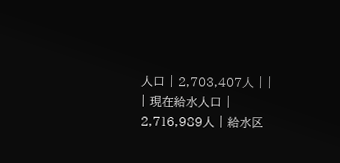人口 | 2,703,407人 | |
| 現在給水人口 | 2,716,989人 | 給水区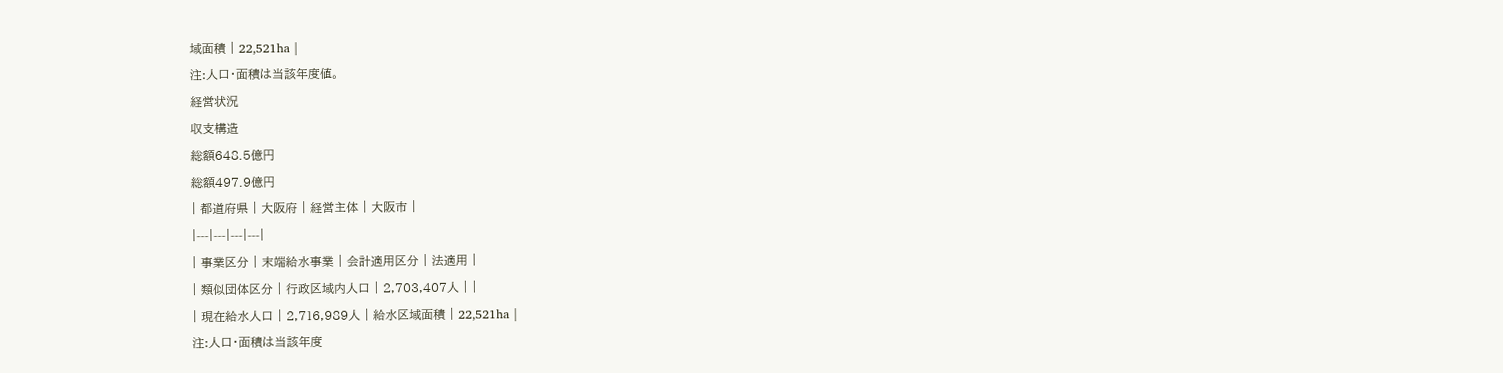域面積 | 22,521ha |
注:人口・面積は当該年度値。
経営状況
収支構造
総額648.5億円
総額497.9億円
| 都道府県 | 大阪府 | 経営主体 | 大阪市 |
|---|---|---|---|
| 事業区分 | 末端給水事業 | 会計適用区分 | 法適用 |
| 類似団体区分 | 行政区域内人口 | 2,703,407人 | |
| 現在給水人口 | 2,716,989人 | 給水区域面積 | 22,521ha |
注:人口・面積は当該年度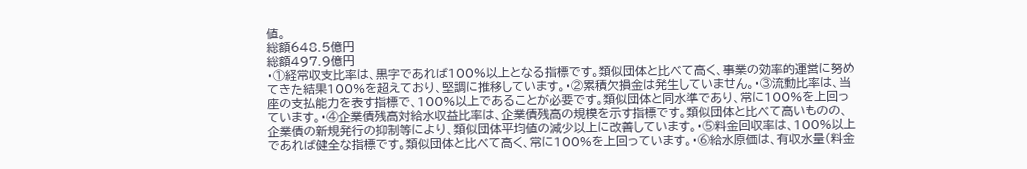値。
総額648.5億円
総額497.9億円
・①経常収支比率は、黒字であれば100%以上となる指標です。類似団体と比べて高く、事業の効率的運営に努めてきた結果100%を超えており、堅調に推移しています。・②累積欠損金は発生していません。・③流動比率は、当座の支払能力を表す指標で、100%以上であることが必要です。類似団体と同水準であり、常に100%を上回っています。・④企業債残高対給水収益比率は、企業債残高の規模を示す指標です。類似団体と比べて高いものの、企業債の新規発行の抑制等により、類似団体平均値の減少以上に改善しています。・⑤料金回収率は、100%以上であれば健全な指標です。類似団体と比べて高く、常に100%を上回っています。・⑥給水原価は、有収水量(料金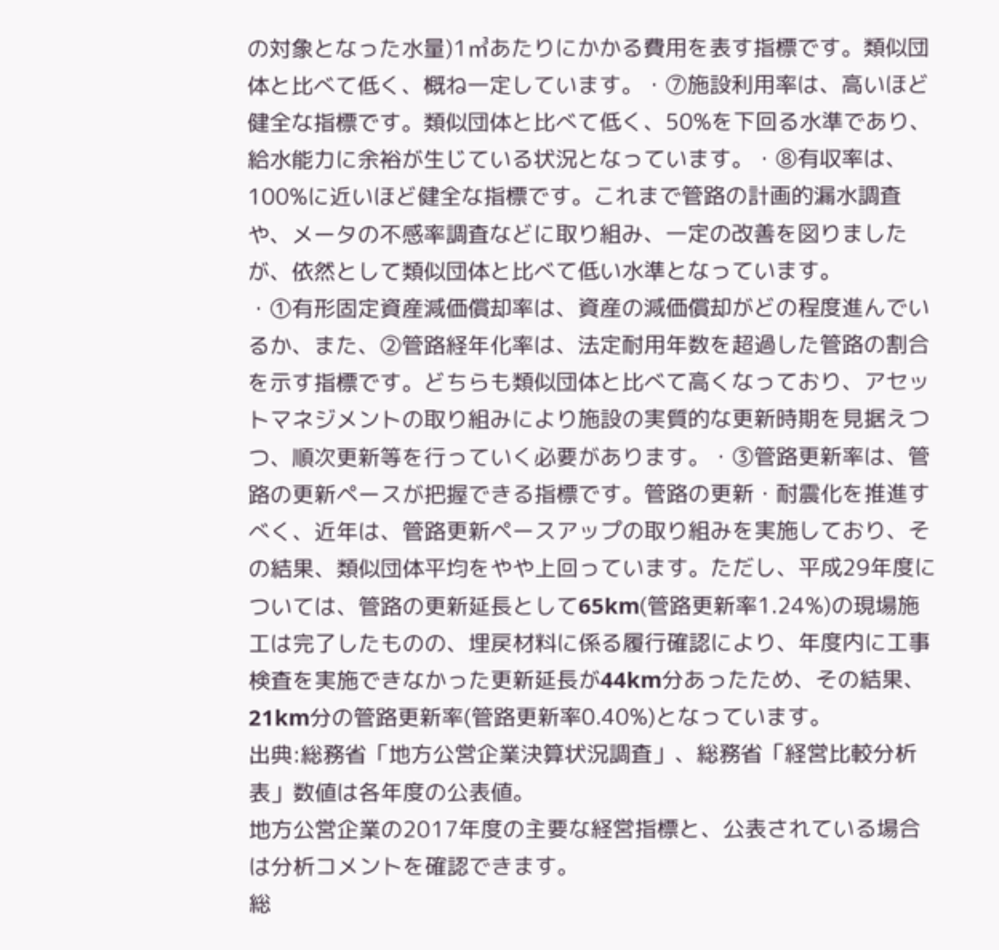の対象となった水量)1㎥あたりにかかる費用を表す指標です。類似団体と比べて低く、概ね一定しています。・⑦施設利用率は、高いほど健全な指標です。類似団体と比べて低く、50%を下回る水準であり、給水能力に余裕が生じている状況となっています。・⑧有収率は、100%に近いほど健全な指標です。これまで管路の計画的漏水調査や、メータの不感率調査などに取り組み、一定の改善を図りましたが、依然として類似団体と比べて低い水準となっています。
・①有形固定資産減価償却率は、資産の減価償却がどの程度進んでいるか、また、②管路経年化率は、法定耐用年数を超過した管路の割合を示す指標です。どちらも類似団体と比べて高くなっており、アセットマネジメントの取り組みにより施設の実質的な更新時期を見据えつつ、順次更新等を行っていく必要があります。・③管路更新率は、管路の更新ペースが把握できる指標です。管路の更新・耐震化を推進すべく、近年は、管路更新ペースアップの取り組みを実施しており、その結果、類似団体平均をやや上回っています。ただし、平成29年度については、管路の更新延長として65km(管路更新率1.24%)の現場施工は完了したものの、埋戻材料に係る履行確認により、年度内に工事検査を実施できなかった更新延長が44km分あったため、その結果、21km分の管路更新率(管路更新率0.40%)となっています。
出典:総務省「地方公営企業決算状況調査」、総務省「経営比較分析表」数値は各年度の公表値。
地方公営企業の2017年度の主要な経営指標と、公表されている場合は分析コメントを確認できます。
総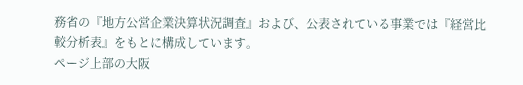務省の『地方公営企業決算状況調査』および、公表されている事業では『経営比較分析表』をもとに構成しています。
ページ上部の大阪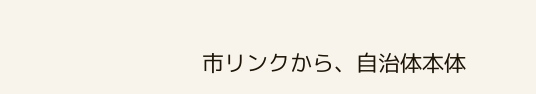市リンクから、自治体本体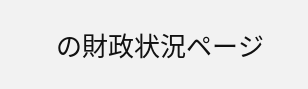の財政状況ページ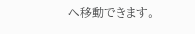へ移動できます。